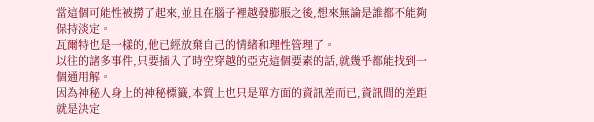當這個可能性被撈了起來,並且在腦子裡越發膨脹之後,想來無論是誰都不能夠保持淡定。
瓦爾特也是一樣的,他已經放棄自己的情緒和理性管理了。
以往的諸多事件,只要插入了時空穿越的亞克這個要素的話,就幾乎都能找到一個通用解。
因為神秘人身上的神秘標籤,本質上也只是單方面的資訊差而已,資訊間的差距就是決定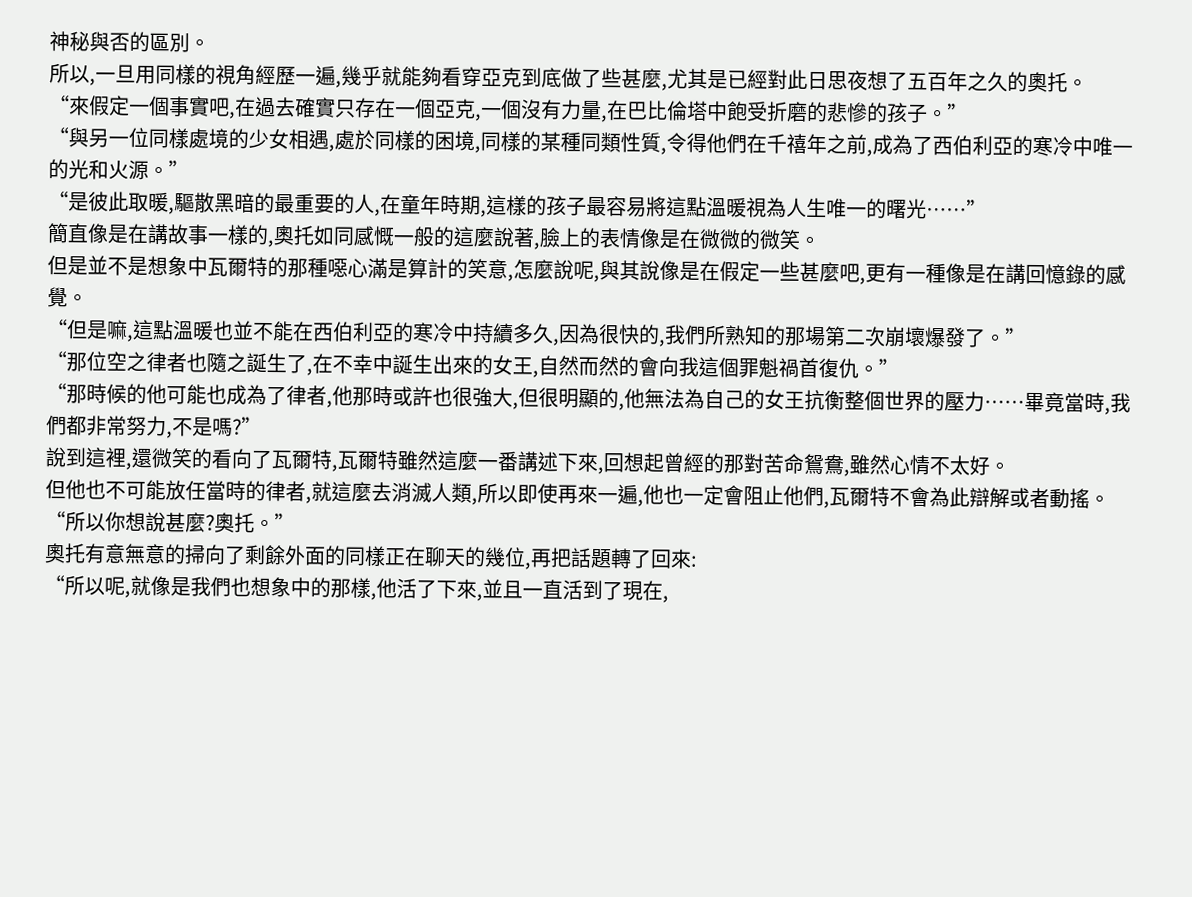神秘與否的區別。
所以,一旦用同樣的視角經歷一遍,幾乎就能夠看穿亞克到底做了些甚麼,尤其是已經對此日思夜想了五百年之久的奧托。
“來假定一個事實吧,在過去確實只存在一個亞克,一個沒有力量,在巴比倫塔中飽受折磨的悲慘的孩子。”
“與另一位同樣處境的少女相遇,處於同樣的困境,同樣的某種同類性質,令得他們在千禧年之前,成為了西伯利亞的寒冷中唯一的光和火源。”
“是彼此取暖,驅散黑暗的最重要的人,在童年時期,這樣的孩子最容易將這點溫暖視為人生唯一的曙光……”
簡直像是在講故事一樣的,奧托如同感慨一般的這麼說著,臉上的表情像是在微微的微笑。
但是並不是想象中瓦爾特的那種噁心滿是算計的笑意,怎麼說呢,與其說像是在假定一些甚麼吧,更有一種像是在講回憶錄的感覺。
“但是嘛,這點溫暖也並不能在西伯利亞的寒冷中持續多久,因為很快的,我們所熟知的那場第二次崩壞爆發了。”
“那位空之律者也隨之誕生了,在不幸中誕生出來的女王,自然而然的會向我這個罪魁禍首復仇。”
“那時候的他可能也成為了律者,他那時或許也很強大,但很明顯的,他無法為自己的女王抗衡整個世界的壓力……畢竟當時,我們都非常努力,不是嗎?”
說到這裡,還微笑的看向了瓦爾特,瓦爾特雖然這麼一番講述下來,回想起曾經的那對苦命鴛鴦,雖然心情不太好。
但他也不可能放任當時的律者,就這麼去消滅人類,所以即使再來一遍,他也一定會阻止他們,瓦爾特不會為此辯解或者動搖。
“所以你想說甚麼?奧托。”
奧托有意無意的掃向了剩餘外面的同樣正在聊天的幾位,再把話題轉了回來:
“所以呢,就像是我們也想象中的那樣,他活了下來,並且一直活到了現在,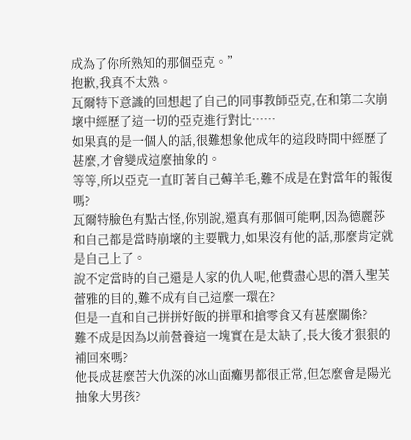成為了你所熟知的那個亞克。”
抱歉,我真不太熟。
瓦爾特下意識的回想起了自己的同事教師亞克,在和第二次崩壞中經歷了這一切的亞克進行對比……
如果真的是一個人的話,很難想象他成年的這段時間中經歷了甚麼,才會變成這麼抽象的。
等等,所以亞克一直盯著自己薅羊毛,難不成是在對當年的報復嗎?
瓦爾特臉色有點古怪,你別說,還真有那個可能啊,因為德麗莎和自己都是當時崩壞的主要戰力,如果沒有他的話,那麼肯定就是自己上了。
說不定當時的自己還是人家的仇人呢,他費盡心思的潛入聖芙蕾雅的目的,難不成有自己這麼一環在?
但是一直和自己拼拼好飯的拼單和搶零食又有甚麼關係?
難不成是因為以前營養這一塊實在是太缺了,長大後才狠狠的補回來嗎?
他長成甚麼苦大仇深的冰山面癱男都很正常,但怎麼會是陽光抽象大男孩?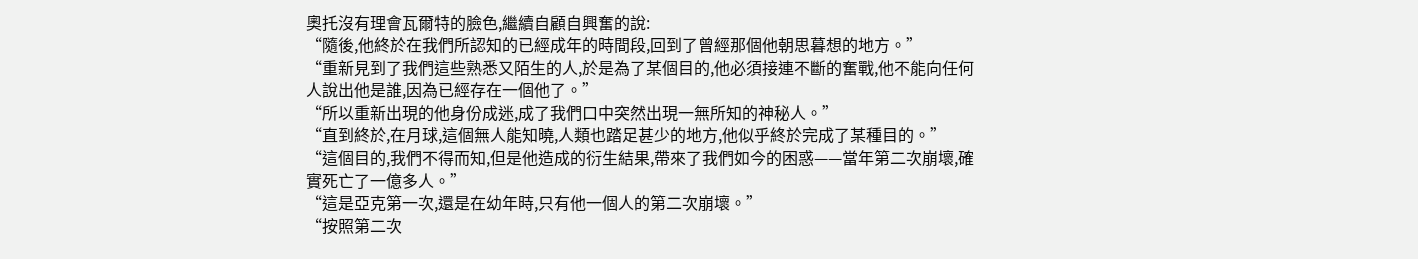奧托沒有理會瓦爾特的臉色,繼續自顧自興奮的說:
“隨後,他終於在我們所認知的已經成年的時間段,回到了曾經那個他朝思暮想的地方。”
“重新見到了我們這些熟悉又陌生的人,於是為了某個目的,他必須接連不斷的奮戰,他不能向任何人說出他是誰,因為已經存在一個他了。”
“所以重新出現的他身份成迷,成了我們口中突然出現一無所知的神秘人。”
“直到終於,在月球,這個無人能知曉,人類也踏足甚少的地方,他似乎終於完成了某種目的。”
“這個目的,我們不得而知,但是他造成的衍生結果,帶來了我們如今的困惑——當年第二次崩壞,確實死亡了一億多人。”
“這是亞克第一次,還是在幼年時,只有他一個人的第二次崩壞。”
“按照第二次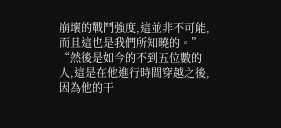崩壞的戰鬥強度,這並非不可能,而且這也是我們所知曉的。”
“然後是如今的不到五位數的人,這是在他進行時間穿越之後,因為他的干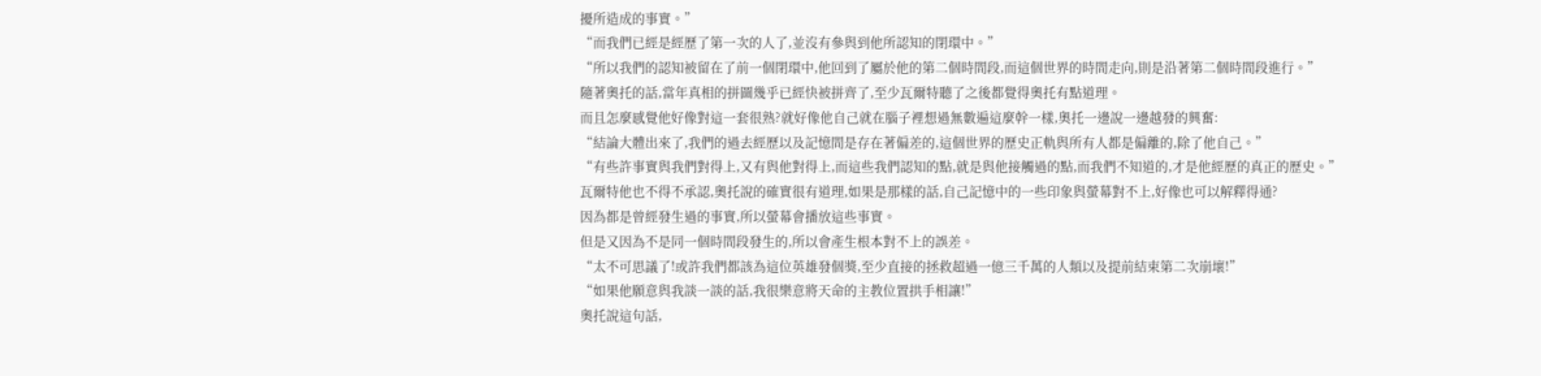擾所造成的事實。”
“而我們已經是經歷了第一次的人了,並沒有參與到他所認知的閉環中。”
“所以我們的認知被留在了前一個閉環中,他回到了屬於他的第二個時間段,而這個世界的時間走向,則是沿著第二個時間段進行。”
隨著奧托的話,當年真相的拼圖幾乎已經快被拼齊了,至少瓦爾特聽了之後都覺得奧托有點道理。
而且怎麼感覺他好像對這一套很熟?就好像他自己就在腦子裡想過無數遍這麼幹一樣,奧托一邊說一邊越發的興奮:
“結論大體出來了,我們的過去經歷以及記憶間是存在著偏差的,這個世界的歷史正軌與所有人都是偏離的,除了他自己。”
“有些許事實與我們對得上,又有與他對得上,而這些我們認知的點,就是與他接觸過的點,而我們不知道的,才是他經歷的真正的歷史。”
瓦爾特他也不得不承認,奧托說的確實很有道理,如果是那樣的話,自己記憶中的一些印象與螢幕對不上,好像也可以解釋得通?
因為都是曾經發生過的事實,所以螢幕會播放這些事實。
但是又因為不是同一個時間段發生的,所以會產生根本對不上的誤差。
“太不可思議了!或許我們都該為這位英雄發個獎,至少直接的拯救超過一億三千萬的人類以及提前結束第二次崩壞!”
“如果他願意與我談一談的話,我很樂意將天命的主教位置拱手相讓!”
奧托說這句話,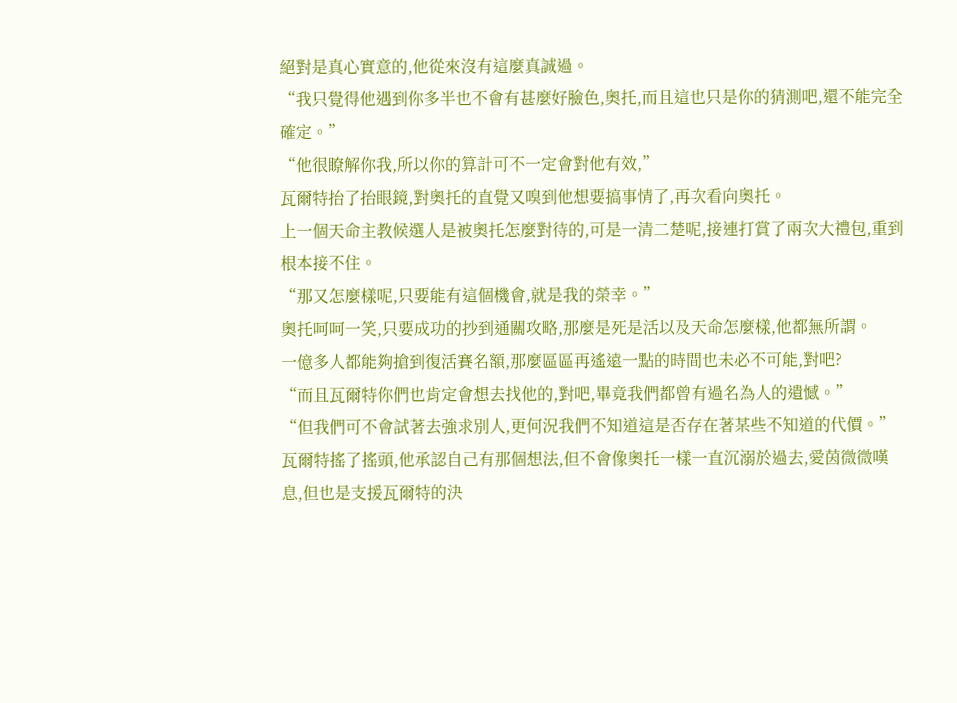絕對是真心實意的,他從來沒有這麼真誠過。
“我只覺得他遇到你多半也不會有甚麼好臉色,奧托,而且這也只是你的猜測吧,還不能完全確定。”
“他很瞭解你我,所以你的算計可不一定會對他有效,”
瓦爾特抬了抬眼鏡,對奧托的直覺又嗅到他想要搞事情了,再次看向奧托。
上一個天命主教候選人是被奧托怎麼對待的,可是一清二楚呢,接連打賞了兩次大禮包,重到根本接不住。
“那又怎麼樣呢,只要能有這個機會,就是我的榮幸。”
奧托呵呵一笑,只要成功的抄到通關攻略,那麼是死是活以及天命怎麼樣,他都無所謂。
一億多人都能夠搶到復活賽名額,那麼區區再遙遠一點的時間也未必不可能,對吧?
“而且瓦爾特你們也肯定會想去找他的,對吧,畢竟我們都曾有過名為人的遺憾。”
“但我們可不會試著去強求別人,更何況我們不知道這是否存在著某些不知道的代價。”
瓦爾特搖了搖頭,他承認自己有那個想法,但不會像奧托一樣一直沉溺於過去,愛茵微微嘆息,但也是支援瓦爾特的決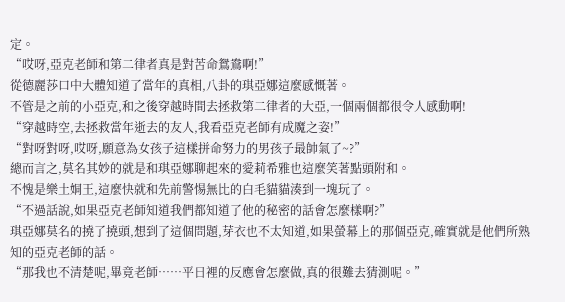定。
“哎呀,亞克老師和第二律者真是對苦命鴛鴦啊!”
從德麗莎口中大體知道了當年的真相,八卦的琪亞娜這麼感慨著。
不管是之前的小亞克,和之後穿越時間去拯救第二律者的大亞,一個兩個都很令人感動啊!
“穿越時空,去拯救當年逝去的友人,我看亞克老師有成魔之姿!”
“對呀對呀,哎呀,願意為女孩子這樣拼命努力的男孩子最帥氣了~?”
總而言之,莫名其妙的就是和琪亞娜聊起來的愛莉希雅也這麼笑著點頭附和。
不愧是樂土姛王,這麼快就和先前警惕無比的白毛貓貓湊到一塊玩了。
“不過話說,如果亞克老師知道我們都知道了他的秘密的話會怎麼樣啊?”
琪亞娜莫名的撓了撓頭,想到了這個問題,芽衣也不太知道,如果螢幕上的那個亞克,確實就是他們所熟知的亞克老師的話。
“那我也不清楚呢,畢竟老師……平日裡的反應會怎麼做,真的很難去猜測呢。”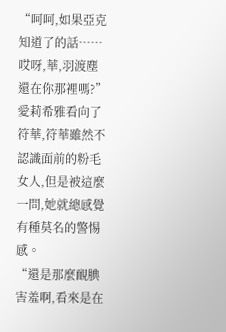“呵呵,如果亞克知道了的話……哎呀,華,羽渡塵還在你那裡嗎?”
愛莉希雅看向了符華,符華雖然不認識面前的粉毛女人,但是被這麼一問,她就總感覺有種莫名的警惕感。
“還是那麼靦腆害羞啊,看來是在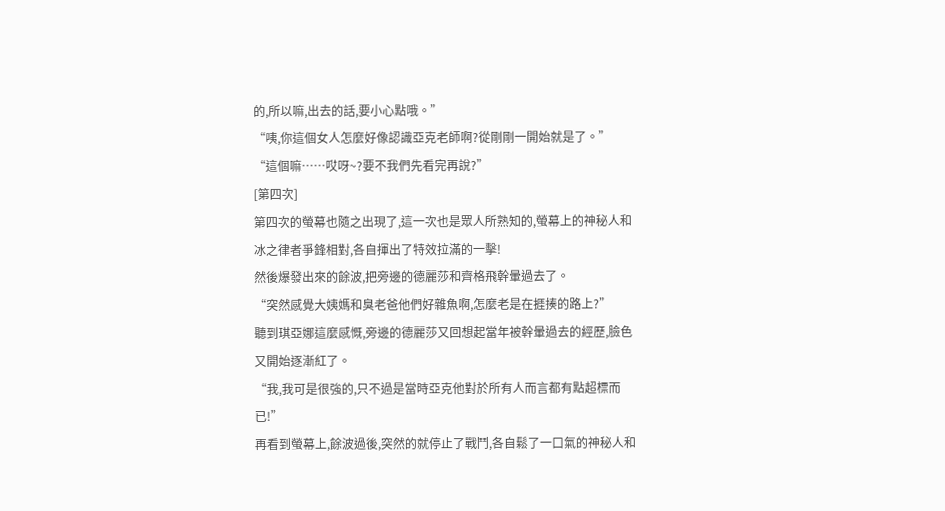的,所以嘛,出去的話,要小心點哦。”
“咦,你這個女人怎麼好像認識亞克老師啊?從剛剛一開始就是了。”
“這個嘛……哎呀~?要不我們先看完再說?”
[第四次]
第四次的螢幕也隨之出現了,這一次也是眾人所熟知的,螢幕上的神秘人和冰之律者爭鋒相對,各自揮出了特效拉滿的一擊!
然後爆發出來的餘波,把旁邊的德麗莎和齊格飛幹暈過去了。
“突然感覺大姨媽和臭老爸他們好雜魚啊,怎麼老是在捱揍的路上?”
聽到琪亞娜這麼感慨,旁邊的德麗莎又回想起當年被幹暈過去的經歷,臉色又開始逐漸紅了。
“我,我可是很強的,只不過是當時亞克他對於所有人而言都有點超標而已!”
再看到螢幕上,餘波過後,突然的就停止了戰鬥,各自鬆了一口氣的神秘人和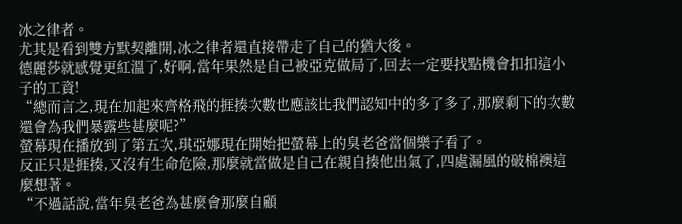冰之律者。
尤其是看到雙方默契離開,冰之律者還直接帶走了自己的猶大後。
德麗莎就感覺更紅溫了,好啊,當年果然是自己被亞克做局了,回去一定要找點機會扣扣這小子的工資!
“總而言之,現在加起來齊格飛的捱揍次數也應該比我們認知中的多了多了,那麼剩下的次數還會為我們暴露些甚麼呢?”
螢幕現在播放到了第五次,琪亞娜現在開始把螢幕上的臭老爸當個樂子看了。
反正只是捱揍,又沒有生命危險,那麼就當做是自己在親自揍他出氣了,四處漏風的破棉襖這麼想著。
“不過話說,當年臭老爸為甚麼會那麼自顧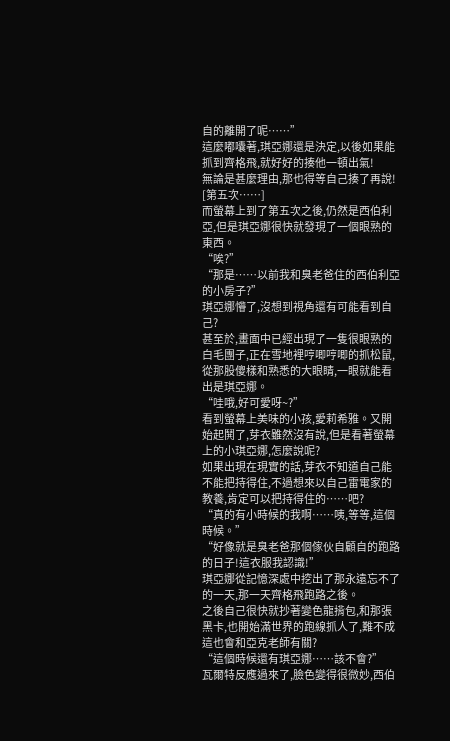自的離開了呢……”
這麼嘟囔著,琪亞娜還是決定,以後如果能抓到齊格飛,就好好的揍他一頓出氣!
無論是甚麼理由,那也得等自己揍了再說!
[第五次……]
而螢幕上到了第五次之後,仍然是西伯利亞,但是琪亞娜很快就發現了一個眼熟的東西。
“唉?”
“那是……以前我和臭老爸住的西伯利亞的小房子?”
琪亞娜懵了,沒想到視角還有可能看到自己?
甚至於,畫面中已經出現了一隻很眼熟的白毛團子,正在雪地裡哼唧哼唧的抓松鼠,從那股傻樣和熟悉的大眼睛,一眼就能看出是琪亞娜。
“哇哦,好可愛呀~?”
看到螢幕上美味的小孩,愛莉希雅。又開始起鬨了,芽衣雖然沒有說,但是看著螢幕上的小琪亞娜,怎麼說呢?
如果出現在現實的話,芽衣不知道自己能不能把持得住,不過想來以自己雷電家的教養,肯定可以把持得住的……吧?
“真的有小時候的我啊……咦,等等,這個時候。”
“好像就是臭老爸那個傢伙自顧自的跑路的日子!這衣服我認識!”
琪亞娜從記憶深處中挖出了那永遠忘不了的一天,那一天齊格飛跑路之後。
之後自己很快就抄著變色龍揹包,和那張黑卡,也開始滿世界的跑線抓人了,難不成這也會和亞克老師有關?
“這個時候還有琪亞娜……該不會?”
瓦爾特反應過來了,臉色變得很微妙,西伯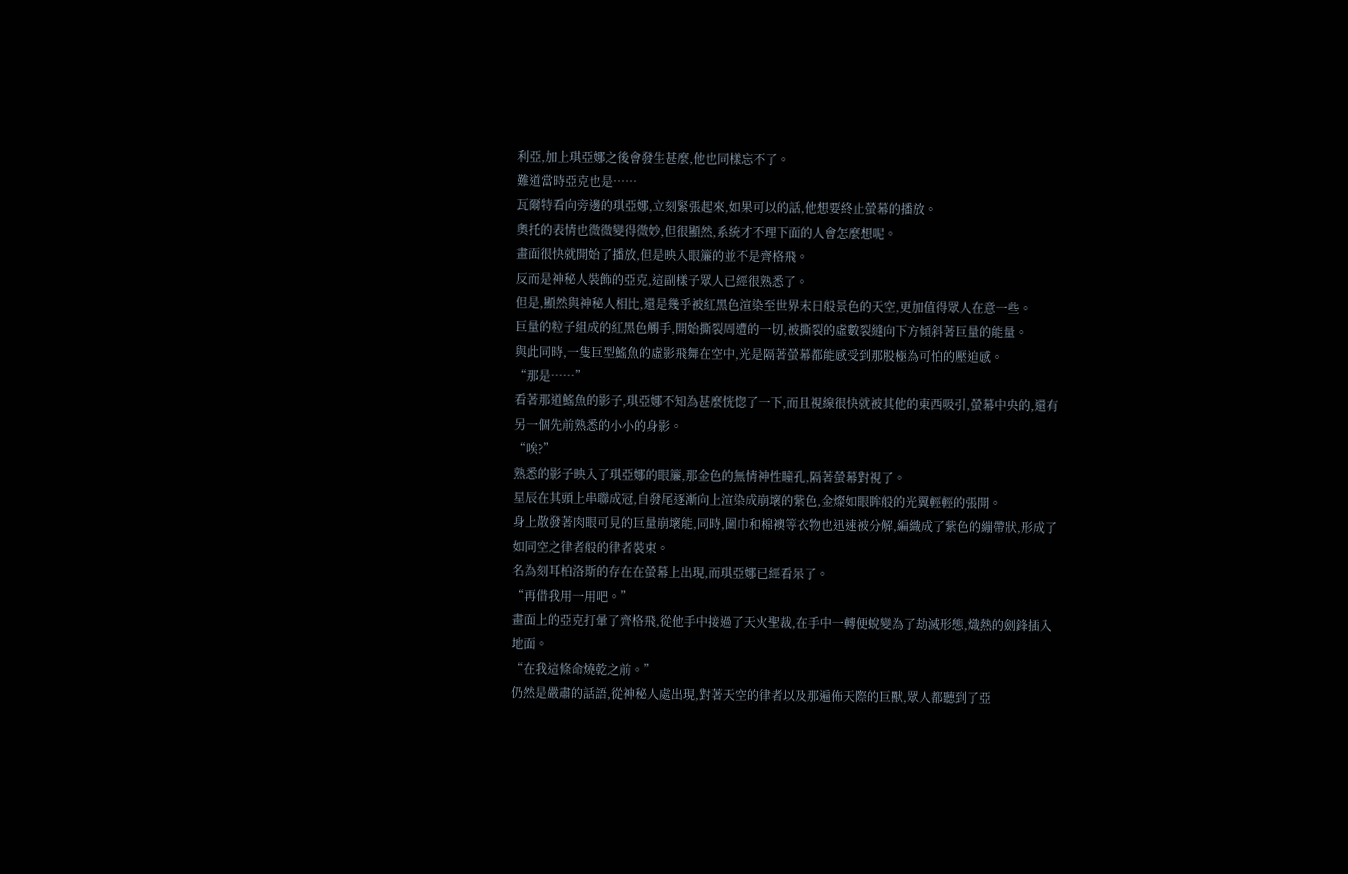利亞,加上琪亞娜之後會發生甚麼,他也同樣忘不了。
難道當時亞克也是……
瓦爾特看向旁邊的琪亞娜,立刻緊張起來,如果可以的話,他想要終止螢幕的播放。
奧托的表情也微微變得微妙,但很顯然,系統才不理下面的人會怎麼想呢。
畫面很快就開始了播放,但是映入眼簾的並不是齊格飛。
反而是神秘人裝飾的亞克,這副樣子眾人已經很熟悉了。
但是,顯然與神秘人相比,還是幾乎被紅黑色渲染至世界末日般景色的天空,更加值得眾人在意一些。
巨量的粒子組成的紅黑色觸手,開始撕裂周遭的一切,被撕裂的虛數裂縫向下方傾斜著巨量的能量。
與此同時,一隻巨型鰩魚的虛影飛舞在空中,光是隔著螢幕都能感受到那股極為可怕的壓迫感。
“那是……”
看著那道鰩魚的影子,琪亞娜不知為甚麼恍惚了一下,而且視線很快就被其他的東西吸引,螢幕中央的,還有另一個先前熟悉的小小的身影。
“唉?”
熟悉的影子映入了琪亞娜的眼簾,那金色的無情神性瞳孔,隔著螢幕對視了。
星辰在其頭上串聯成冠,自發尾逐漸向上渲染成崩壞的紫色,金燦如眼眸般的光翼輕輕的張開。
身上散發著肉眼可見的巨量崩壞能,同時,圍巾和棉襖等衣物也迅速被分解,編織成了紫色的繃帶狀,形成了如同空之律者般的律者裝束。
名為刻耳柏洛斯的存在在螢幕上出現,而琪亞娜已經看呆了。
“再借我用一用吧。”
畫面上的亞克打暈了齊格飛,從他手中接過了天火聖裁,在手中一轉便蛻變為了劫滅形態,熾熱的劍鋒插入地面。
“在我這條命燒乾之前。”
仍然是嚴肅的話語,從神秘人處出現,對著天空的律者以及那遍佈天際的巨獸,眾人都聽到了亞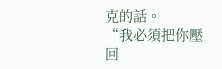克的話。
“我必須把你壓回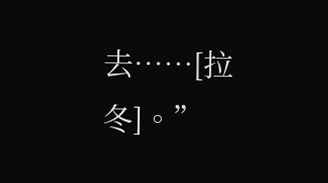去……[拉冬]。”